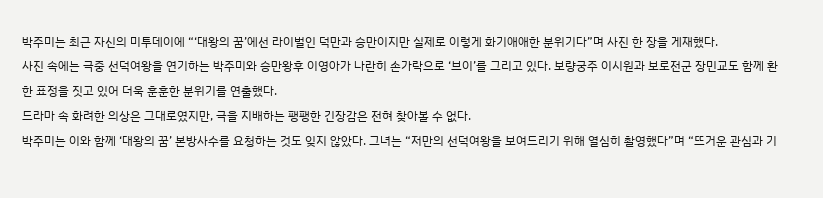박주미는 최근 자신의 미투데이에 “‘대왕의 꿈’에선 라이벌인 덕만과 승만이지만 실제로 이렇게 화기애애한 분위기다”며 사진 한 장을 게재했다.
사진 속에는 극중 선덕여왕을 연기하는 박주미와 승만왕후 이영아가 나란히 손가락으로 ‘브이’를 그리고 있다. 보량궁주 이시원과 보로전군 장민교도 함께 환한 표정을 짓고 있어 더욱 훈훈한 분위기를 연출했다.
드라마 속 화려한 의상은 그대로였지만, 극을 지배하는 팽팽한 긴장감은 전혀 찾아볼 수 없다.
박주미는 이와 함께 ‘대왕의 꿈’ 본방사수를 요청하는 것도 잊지 않았다. 그녀는 “저만의 선덕여왕을 보여드리기 위해 열심히 촬영했다”며 “뜨거운 관심과 기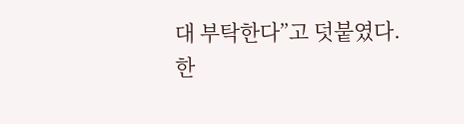대 부탁한다”고 덧붙였다.
한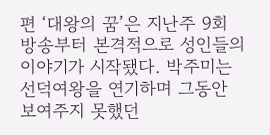편 ‘대왕의 꿈’은 지난주 9회 방송부터 본격적으로 성인들의 이야기가 시작됐다. 박주미는 선덕여왕을 연기하며 그동안 보여주지 못했던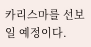카리스마를 선보일 예정이다.